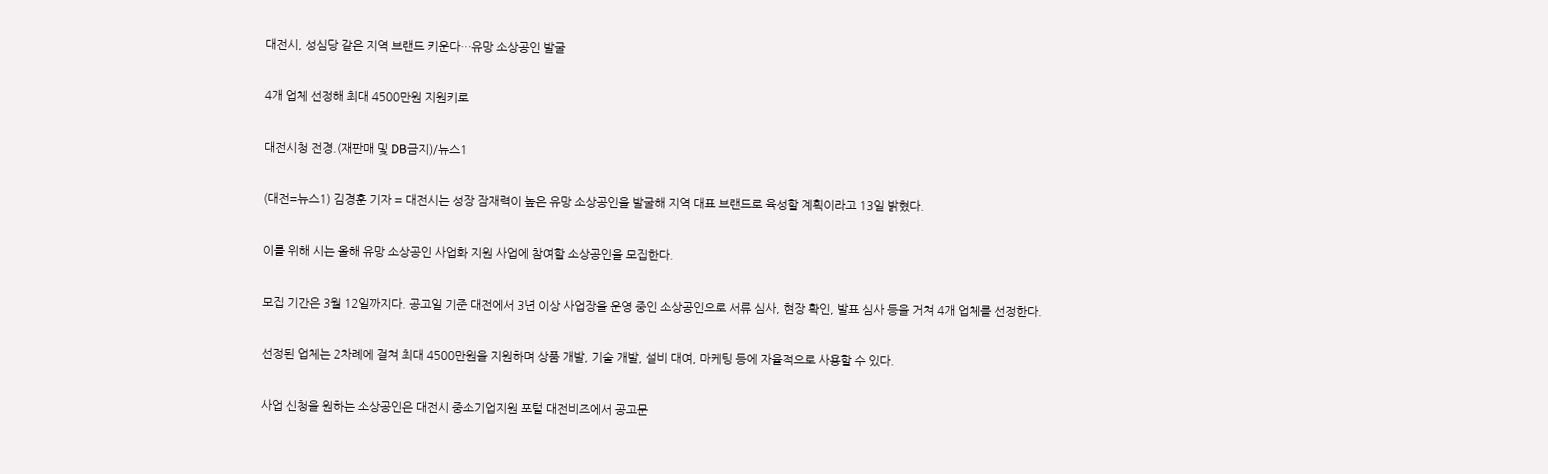대전시, 성심당 같은 지역 브랜드 키운다…유망 소상공인 발굴

4개 업체 선정해 최대 4500만원 지원키로

대전시청 전경.(재판매 및 DB금지)/뉴스1

(대전=뉴스1) 김경훈 기자 = 대전시는 성장 잠재력이 높은 유망 소상공인을 발굴해 지역 대표 브랜드로 육성할 계획이라고 13일 밝혔다.

이를 위해 시는 올해 유망 소상공인 사업화 지원 사업에 참여할 소상공인을 모집한다.

모집 기간은 3월 12일까지다. 공고일 기준 대전에서 3년 이상 사업장을 운영 중인 소상공인으로 서류 심사, 현장 확인, 발표 심사 등을 거쳐 4개 업체를 선정한다.

선정된 업체는 2차례에 걸쳐 최대 4500만원을 지원하며 상품 개발, 기술 개발, 설비 대여, 마케팅 등에 자율적으로 사용할 수 있다.

사업 신청을 원하는 소상공인은 대전시 중소기업지원 포털 대전비즈에서 공고문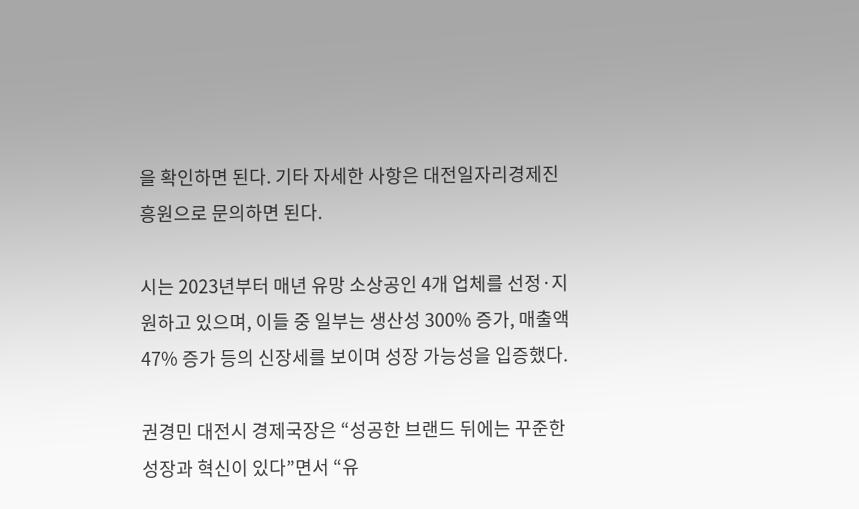을 확인하면 된다. 기타 자세한 사항은 대전일자리경제진흥원으로 문의하면 된다.

시는 2023년부터 매년 유망 소상공인 4개 업체를 선정·지원하고 있으며, 이들 중 일부는 생산성 300% 증가, 매출액 47% 증가 등의 신장세를 보이며 성장 가능성을 입증했다.

권경민 대전시 경제국장은 “성공한 브랜드 뒤에는 꾸준한 성장과 혁신이 있다”면서 “유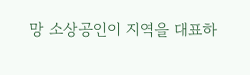망 소상공인이 지역을 대표하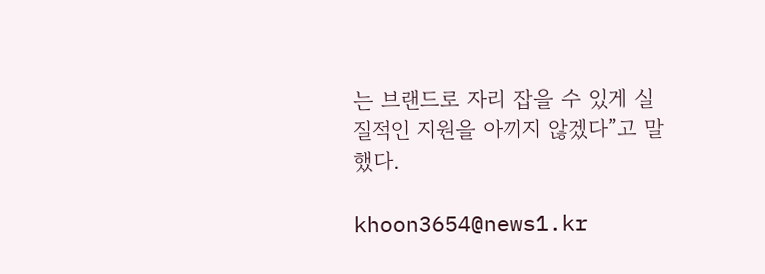는 브랜드로 자리 잡을 수 있게 실질적인 지원을 아끼지 않겠다”고 말했다.

khoon3654@news1.kr